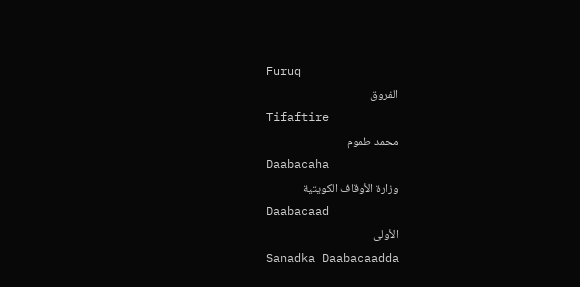Furuq
الفروق
Tifaftire
محمد طموم
Daabacaha
وزارة الأوقاف الكويتية
Daabacaad
الأولى
Sanadka Daabacaadda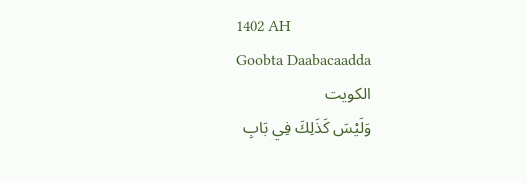1402 AH
Goobta Daabacaadda
الكويت
وَلَيْسَ كَذَلِكَ فِي بَابِ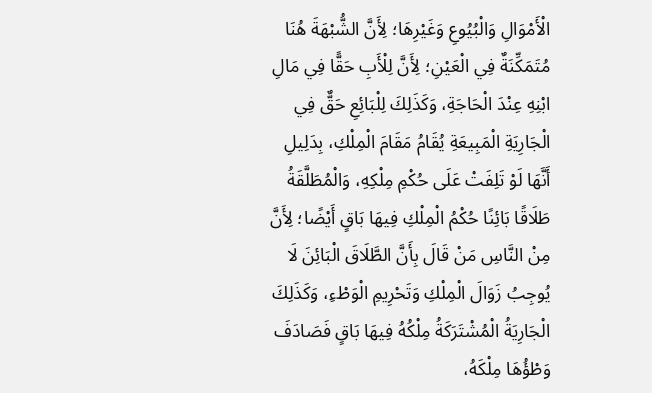الْأَمْوَالِ وَالْبُيُوعِ وَغَيْرِهَا؛ لِأَنَّ الشُّبْهَةَ هُنَا مُتَمَكِّنَةٌ فِي الْعَيْنِ؛ لِأَنَّ لِلْأَبِ حَقًّا فِي مَالِ ابْنِهِ عِنْدَ الْحَاجَةِ، وَكَذَلِكَ لِلْبَائِعِ حَقٌّ فِي الْجَارِيَةِ الْمَبِيعَةِ يُقَامُ مَقَامَ الْمِلْكِ، بِدَلِيلِ أَنَّهَا لَوْ تَلِفَتْ عَلَى حُكْمِ مِلْكِهِ، وَالْمُطَلَّقَةُ طَلَاقًا بَائِنًا حُكْمُ الْمِلْكِ فِيهَا بَاقٍ أَيْضًا؛ لِأَنَّ مِنْ النَّاسِ مَنْ قَالَ بِأَنَّ الطَّلَاقَ الْبَائِنَ لَا يُوجِبُ زَوَالَ الْمِلْكِ وَتَحْرِيمِ الْوَطْءِ، وَكَذَلِكَ الْجَارِيَةُ الْمُشْتَرَكَةُ مِلْكُهُ فِيهَا بَاقٍ فَصَادَفَ وَطْؤُهَا مِلْكَهُ،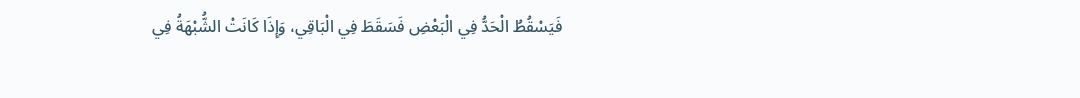فَيَسْقُطُ الْحَدُّ فِي الْبَعْضِ فَسَقَطَ فِي الْبَاقِي، وَإِذَا كَانَتْ الشُّبْهَةُ فِي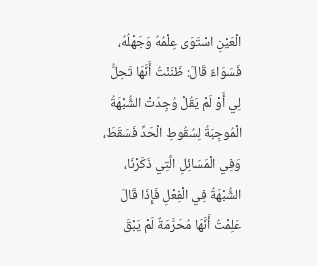الْعَيْنِ اسْتَوَى عِلْمُهُ وَجَهْلُهُ، فَسَوَاءٌ قَالَ: ظَنَنْتُ أَنَّهَا تَحِلُّ لِي أَوْ لَمْ يَقُلْ وُجِدَتْ الشُّبْهَةُ الْمُوجِبَةُ لِسُقُوطِ الْحَدِّ فَسَقَطَ، وَفِي الْمَسَائِلِ الَّتِي ذَكَرْنَا، الشُّبْهَةُ فِي الْفِعْلِ فَإِذَا قَالَ عَلِمْتُ أَنَّهَا مُحَرَّمَةٌ لَمْ يَبْقَ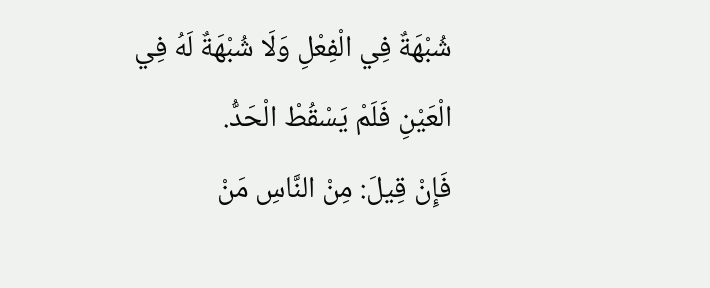شُبْهَةٌ فِي الْفِعْلِ وَلَا شُبْهَةٌ لَهُ فِي الْعَيْنِ فَلَمْ يَسْقُطْ الْحَدُّ.
فَإِنْ قِيلَ: مِنْ النَّاسِ مَنْ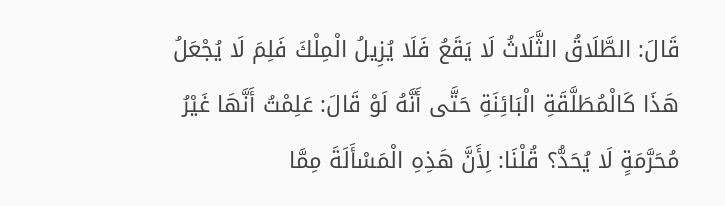قَالَ: الطَّلَاقُ الثَّلَاثُ لَا يَقَعُ فَلَا يُزِيلُ الْمِلْكَ فَلِمَ لَا يُجْعَلُ هَذَا كَالْمُطَلَّقَةِ الْبَائِنَةِ حَتَّى أَنَّهُ لَوْ قَالَ: عَلِمْتُ أَنَّهَا غَيْرُ مُحَرَّمَةٍ لَا يُحَدُّ؟ قُلْنَا: لِأَنَّ هَذِهِ الْمَسْأَلَةَ مِمَّا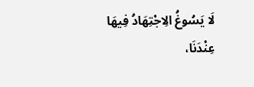لَا يَسُوغُ الِاجْتِهَادُ فِيهَا عِنْدَنَا،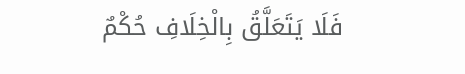فَلَا يَتَعَلَّقُ بِالْخِلَافِ حُكْمٌ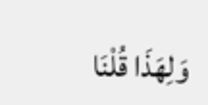وَلِهَذَا قُلْنَا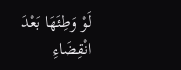لَوْ وَطِئَهَا بَعْدَ انْقِضَاءِ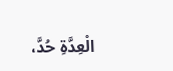الْعِدَّةِ حُدَّ،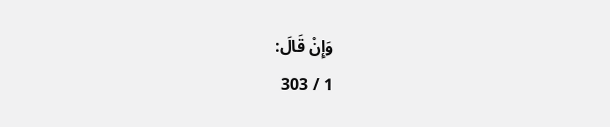وَإِنْ قَالَ:
1 / 303